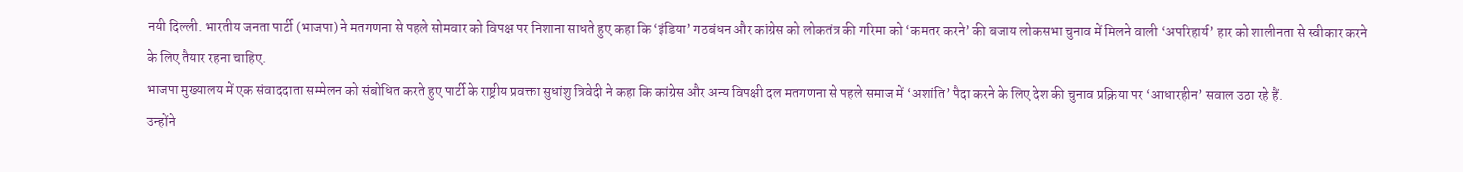नयी दिल्ली. भारतीय जनता पार्टी (भाजपा) ने मतगणना से पहले सोमवार को विपक्ष पर निशाना साधते हुए कहा कि ‘इंडिया’ गठबंधन और कांग्रेस को लोकतंत्र की गरिमा को ‘कमतर करने’ की बजाय लोकसभा चुनाव में मिलने वाली ‘अपरिहार्य’ हार को शालीनता से स्वीकार करने के लिए तैयार रहना चाहिए.
भाजपा मुख्यालय में एक संवाददाता सम्मेलन को संबोधित करते हुए पार्टी के राष्ट्रीय प्रवक्ता सुधांशु त्रिवेदी ने कहा कि कांग्रेस और अन्य विपक्षी दल मतगणना से पहले समाज में ‘अशांति’ पैदा करने के लिए देश की चुनाव प्रक्रिया पर ‘आधारहीन’ सवाल उठा रहे हैं.
उन्होंने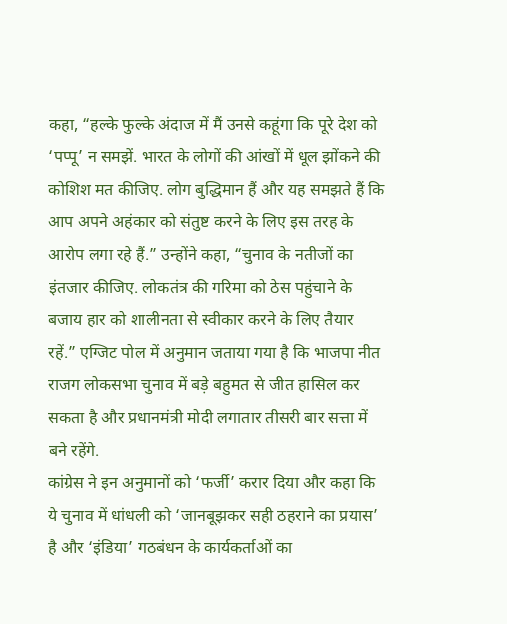कहा, “हल्के फुल्के अंदाज में मैं उनसे कहूंगा कि पूरे देश को ‘पप्पू’ न समझें. भारत के लोगों की आंखों में धूल झोंकने की कोशिश मत कीजिए. लोग बुद्धिमान हैं और यह समझते हैं कि आप अपने अहंकार को संतुष्ट करने के लिए इस तरह के आरोप लगा रहे हैं.” उन्होंने कहा, “चुनाव के नतीजों का इंतजार कीजिए. लोकतंत्र की गरिमा को ठेस पहुंचाने के बजाय हार को शालीनता से स्वीकार करने के लिए तैयार रहें.” एग्जिट पोल में अनुमान जताया गया है कि भाजपा नीत राजग लोकसभा चुनाव में बड़े बहुमत से जीत हासिल कर सकता है और प्रधानमंत्री मोदी लगातार तीसरी बार सत्ता में बने रहेंगे.
कांग्रेस ने इन अनुमानों को ‘फर्जी’ करार दिया और कहा कि ये चुनाव में धांधली को ‘जानबूझकर सही ठहराने का प्रयास’ है और ‘इंडिया’ गठबंधन के कार्यकर्ताओं का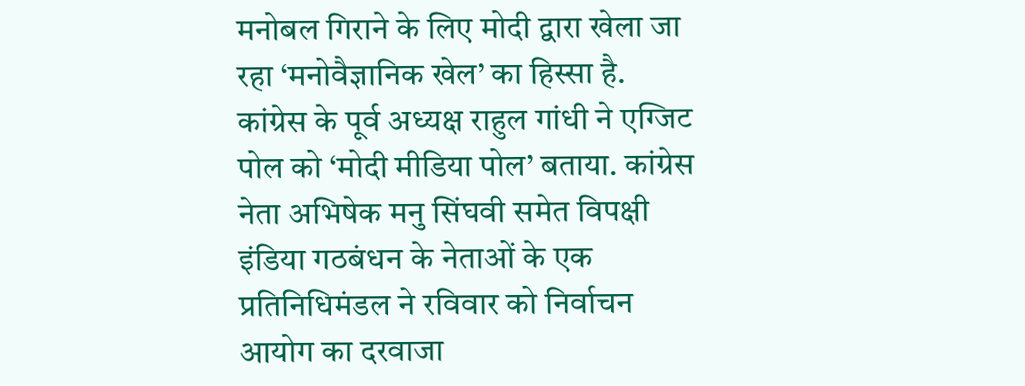मनोबल गिराने के लिए मोदी द्वारा खेला जा रहा ‘मनोवैज्ञानिक खेल’ का हिस्सा है. कांग्रेस के पूर्व अध्यक्ष राहुल गांधी ने एग्जिट पोल को ‘मोदी मीडिया पोल’ बताया. कांग्रेस नेता अभिषेक मनु सिंघवी समेत विपक्षी इंडिया गठबंधन के नेताओं के एक प्रतिनिधिमंडल ने रविवार को निर्वाचन आयोग का दरवाजा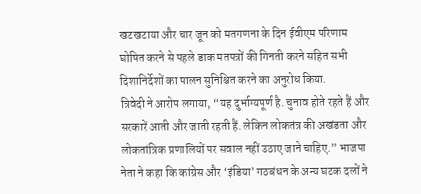खटखटाया और चार जून को मतगणना के दिन ईवीएम परिणाम घोषित करने से पहले डाक मतपत्रों की गिनती करने सहित सभी दिशानिर्देशों का पालन सुनिश्चित करने का अनुरोध किया.
त्रिवेदी ने आरोप लगाया, “यह दुर्भाग्यपूर्ण है. चुनाव होते रहते हैं और सरकारें आती और जाती रहती हैं. लेकिन लोकतंत्र की अखंडता और लोकतांत्रिक प्रणालियों पर सवाल नहीं उठाए जाने चाहिए.” भाजपा नेता ने कहा कि कांग्रेस और ‘इंडिया’ गठबंधन के अन्य घटक दलों ने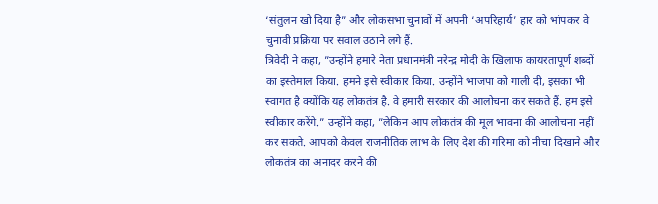‘संतुलन खो दिया है” और लोकसभा चुनावों में अपनी ‘अपरिहार्य’ हार को भांपकर वे चुनावी प्रक्रिया पर सवाल उठाने लगे हैं.
त्रिवेदी ने कहा, ”उन्होंने हमारे नेता प्रधानमंत्री नरेन्द्र मोदी के खिलाफ कायरतापूर्ण शब्दों का इस्तेमाल किया. हमने इसे स्वीकार किया. उन्होंने भाजपा को गाली दी, इसका भी स्वागत है क्योंकि यह लोकतंत्र है. वे हमारी सरकार की आलोचना कर सकते हैं. हम इसे स्वीकार करेंगे.” उन्होंने कहा, ”लेकिन आप लोकतंत्र की मूल भावना की आलोचना नहीं कर सकते. आपको केवल राजनीतिक लाभ के लिए देश की गरिमा को नीचा दिखाने और लोकतंत्र का अनादर करने की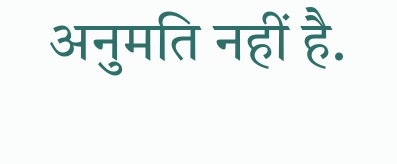अनुमति नहीं है.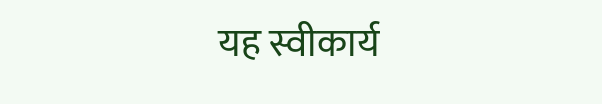यह स्वीकार्य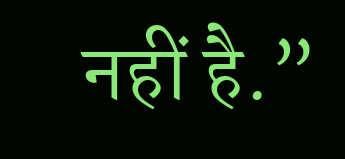नहीं है.”